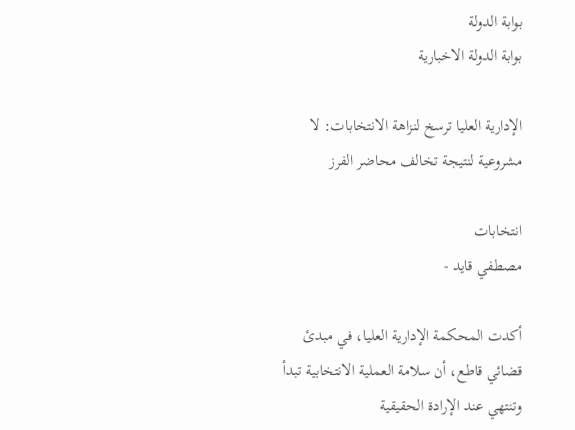بوابة الدولة
بوابة الدولة الاخبارية

الإدارية العليا ترسخ لنزاهة الانتخابات: لا مشروعية لنتيجة تخالف محاضر الفرز

انتخابات
مصطفي قايد -

أكدت المحكمة الإدارية العليا، في مبدئ قضائي قاطع، أن سلامة العملية الانتخابية تبدأ وتنتهي عند الإرادة الحقيقية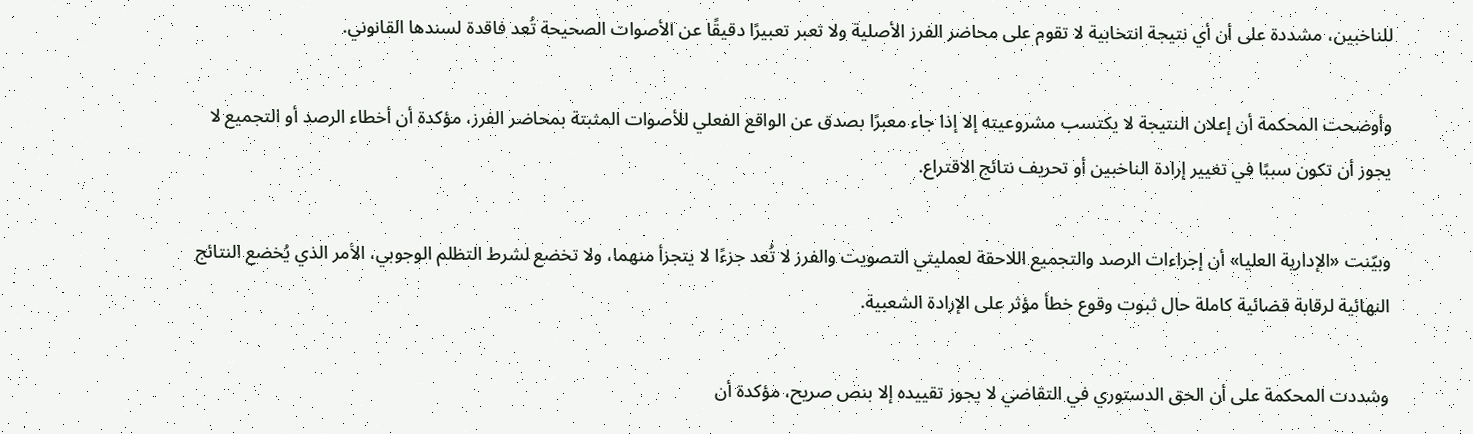للناخبين، مشددة على أن أي نتيجة انتخابية لا تقوم على محاضر الفرز الأصلية ولا تعبر تعبيرًا دقيقًا عن الأصوات الصحيحة تُعد فاقدة لسندها القانوني.

وأوضحت المحكمة أن إعلان النتيجة لا يكتسب مشروعيته إلا إذا جاء معبرًا بصدق عن الواقع الفعلي للأصوات المثبتة بمحاضر الفرز، مؤكدة أن أخطاء الرصد أو التجميع لا يجوز أن تكون سببًا في تغيير إرادة الناخبين أو تحريف نتائج الاقتراع.

وبيّنت «الإدارية العليا» أن إجراءات الرصد والتجميع اللاحقة لعمليتي التصويت والفرز لا تُعد جزءًا لا يتجزأ منهما، ولا تخضع لشرط التظلم الوجوبي، الأمر الذي يُخضع النتائج النهائية لرقابة قضائية كاملة حال ثبوت وقوع خطأ مؤثر على الإرادة الشعبية.

وشددت المحكمة على أن الحق الدستوري في التقاضي لا يجوز تقييده إلا بنص صريح، مؤكدة أن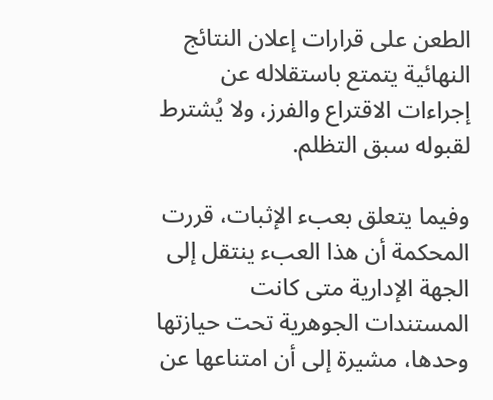الطعن على قرارات إعلان النتائج النهائية يتمتع باستقلاله عن إجراءات الاقتراع والفرز، ولا يُشترط لقبوله سبق التظلم.

وفيما يتعلق بعبء الإثبات، قررت المحكمة أن هذا العبء ينتقل إلى الجهة الإدارية متى كانت المستندات الجوهرية تحت حيازتها وحدها، مشيرة إلى أن امتناعها عن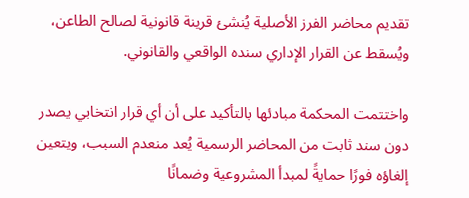تقديم محاضر الفرز الأصلية يُنشئ قرينة قانونية لصالح الطاعن، ويُسقط عن القرار الإداري سنده الواقعي والقانوني.

واختتمت المحكمة مبادئها بالتأكيد على أن أي قرار انتخابي يصدر دون سند ثابت من المحاضر الرسمية يُعد منعدم السبب، ويتعين إلغاؤه فورًا حمايةً لمبدأ المشروعية وضمانًا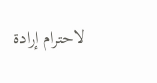لاحترام إرادة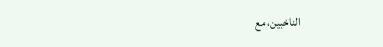الناخبين، مع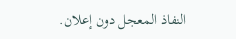النفاذ المعجل دون إعلان.